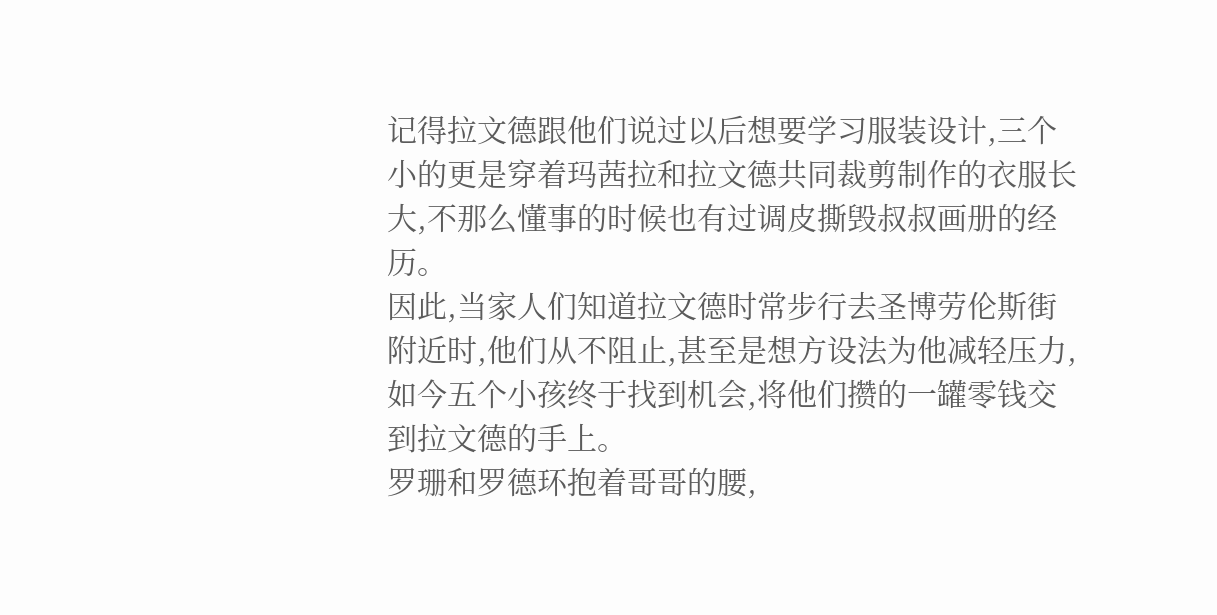记得拉文德跟他们说过以后想要学习服装设计,三个小的更是穿着玛茜拉和拉文德共同裁剪制作的衣服长大,不那么懂事的时候也有过调皮撕毁叔叔画册的经历。
因此,当家人们知道拉文德时常步行去圣博劳伦斯街附近时,他们从不阻止,甚至是想方设法为他减轻压力,如今五个小孩终于找到机会,将他们攒的一罐零钱交到拉文德的手上。
罗珊和罗德环抱着哥哥的腰,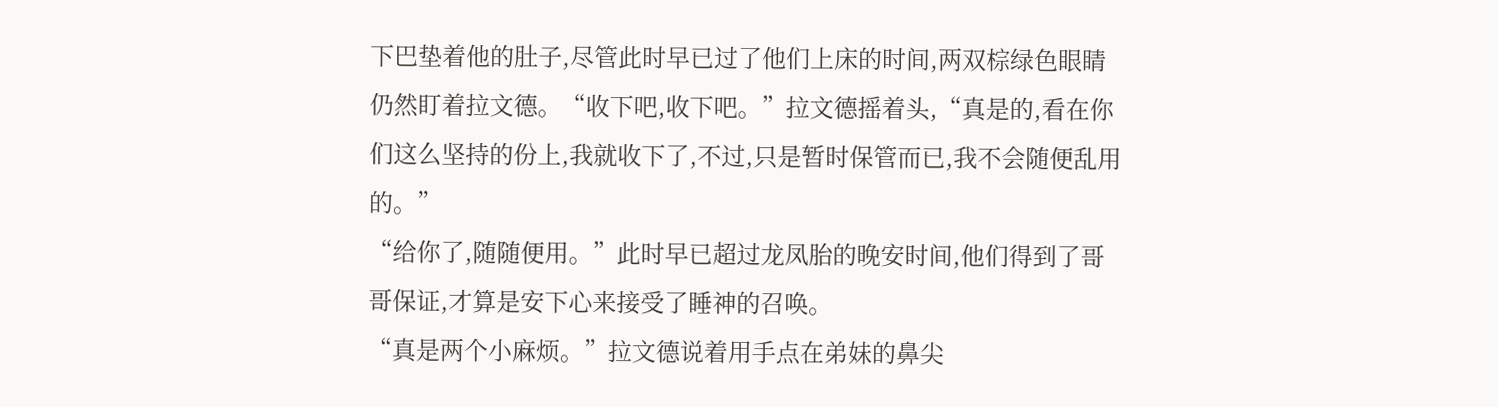下巴垫着他的肚子,尽管此时早已过了他们上床的时间,两双棕绿色眼睛仍然盯着拉文德。“收下吧,收下吧。”拉文德摇着头,“真是的,看在你们这么坚持的份上,我就收下了,不过,只是暂时保管而已,我不会随便乱用的。”
“给你了,随随便用。”此时早已超过龙凤胎的晚安时间,他们得到了哥哥保证,才算是安下心来接受了睡神的召唤。
“真是两个小麻烦。”拉文德说着用手点在弟妹的鼻尖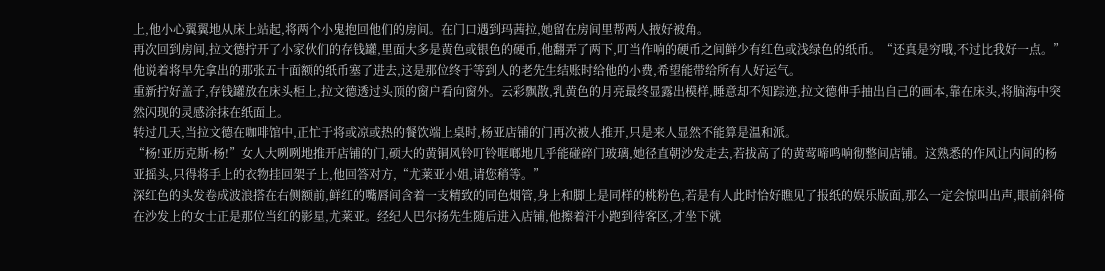上,他小心翼翼地从床上站起,将两个小鬼抱回他们的房间。在门口遇到玛茜拉,她留在房间里帮两人掖好被角。
再次回到房间,拉文德拧开了小家伙们的存钱罐,里面大多是黄色或银色的硬币,他翻弄了两下,叮当作响的硬币之间鲜少有红色或浅绿色的纸币。“还真是穷哦,不过比我好一点。”他说着将早先拿出的那张五十面额的纸币塞了进去,这是那位终于等到人的老先生结账时给他的小费,希望能带给所有人好运气。
重新拧好盖子,存钱罐放在床头柜上,拉文德透过头顶的窗户看向窗外。云彩飘散,乳黄色的月亮最终显露出模样,睡意却不知踪迹,拉文德伸手抽出自己的画本,靠在床头,将脑海中突然闪现的灵感涂抹在纸面上。
转过几天,当拉文德在咖啡馆中,正忙于将或凉或热的餐饮端上桌时,杨亚店铺的门再次被人推开,只是来人显然不能算是温和派。
“杨!亚历克斯·杨!”女人大咧咧地推开店铺的门,硕大的黄铜风铃叮铃哐啷地几乎能碰碎门玻璃,她径直朝沙发走去,若拔高了的黄莺啼鸣响彻整间店铺。这熟悉的作风让内间的杨亚摇头,只得将手上的衣物挂回架子上,他回答对方,“尤莱亚小姐,请您稍等。”
深红色的头发卷成波浪搭在右侧额前,鲜红的嘴唇间含着一支精致的同色烟管,身上和脚上是同样的桃粉色,若是有人此时恰好瞧见了报纸的娱乐版面,那么一定会惊叫出声,眼前斜倚在沙发上的女士正是那位当红的影星,尤莱亚。经纪人巴尔扬先生随后进入店铺,他擦着汗小跑到待客区,才坐下就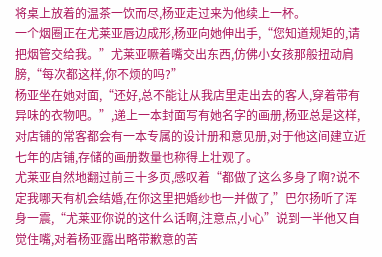将桌上放着的温茶一饮而尽,杨亚走过来为他续上一杯。
一个烟圈正在尤莱亚唇边成形,杨亚向她伸出手,“您知道规矩的,请把烟管交给我。”尤莱亚噘着嘴交出东西,仿佛小女孩那般扭动肩膀,“每次都这样,你不烦的吗?”
杨亚坐在她对面,“还好,总不能让从我店里走出去的客人,穿着带有异味的衣物吧。”,递上一本封面写有她名字的画册,杨亚总是这样,对店铺的常客都会有一本专属的设计册和意见册,对于他这间建立近七年的店铺,存储的画册数量也称得上壮观了。
尤莱亚自然地翻过前三十多页,感叹着“都做了这么多身了啊?说不定我哪天有机会结婚,在你这里把婚纱也一并做了,”巴尔扬听了浑身一震,“尤莱亚你说的这什么话啊,注意点,小心”说到一半他又自觉住嘴,对着杨亚露出略带歉意的苦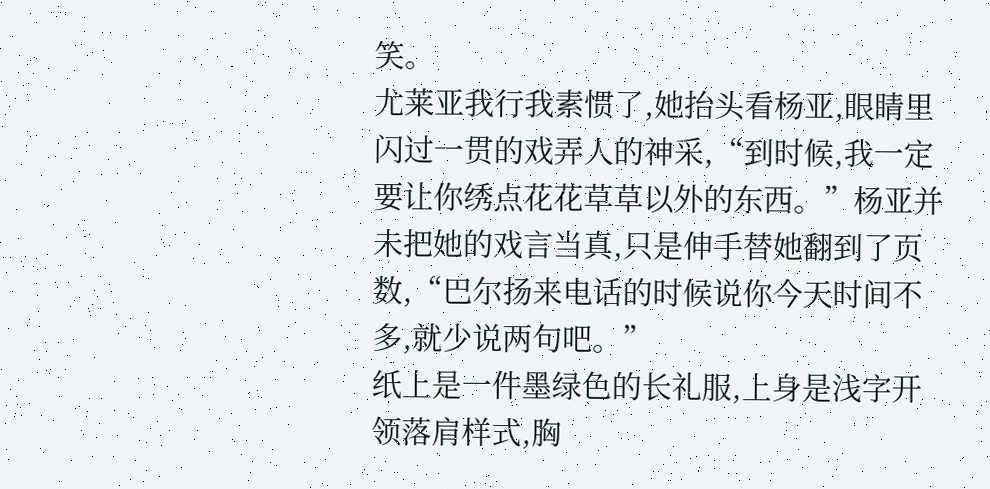笑。
尤莱亚我行我素惯了,她抬头看杨亚,眼睛里闪过一贯的戏弄人的神采,“到时候,我一定要让你绣点花花草草以外的东西。”杨亚并未把她的戏言当真,只是伸手替她翻到了页数,“巴尔扬来电话的时候说你今天时间不多,就少说两句吧。”
纸上是一件墨绿色的长礼服,上身是浅字开领落肩样式,胸